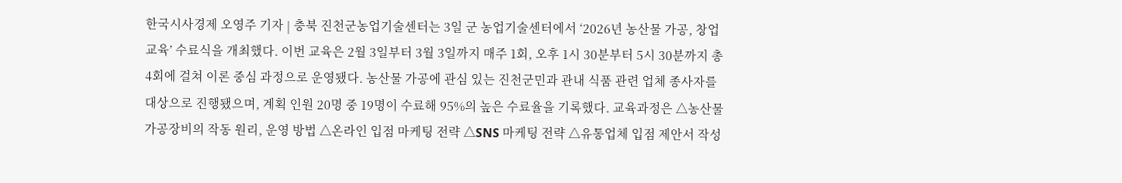한국시사경제 오영주 기자 | 충북 진천군농업기술센터는 3일 군 농업기술센터에서 ‘2026년 농산물 가공, 창업교육’ 수료식을 개최했다. 이번 교육은 2월 3일부터 3월 3일까지 매주 1회, 오후 1시 30분부터 5시 30분까지 총 4회에 걸쳐 이론 중심 과정으로 운영됐다. 농산물 가공에 관심 있는 진천군민과 관내 식품 관련 업체 종사자를 대상으로 진행됐으며, 계획 인원 20명 중 19명이 수료해 95%의 높은 수료율을 기록했다. 교육과정은 △농산물 가공장비의 작동 원리, 운영 방법 △온라인 입점 마케팅 전략 △SNS 마케팅 전략 △유통업체 입점 제안서 작성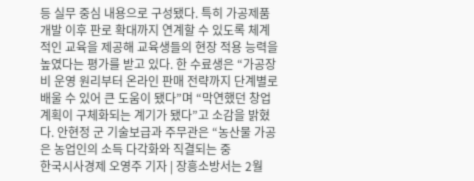등 실무 중심 내용으로 구성됐다. 특히 가공제품 개발 이후 판로 확대까지 연계할 수 있도록 체계적인 교육을 제공해 교육생들의 현장 적용 능력을 높였다는 평가를 받고 있다. 한 수료생은 “가공장비 운영 원리부터 온라인 판매 전략까지 단계별로 배울 수 있어 큰 도움이 됐다”며 “막연했던 창업 계획이 구체화되는 계기가 됐다”고 소감을 밝혔다. 안현정 군 기술보급과 주무관은 “농산물 가공은 농업인의 소득 다각화와 직결되는 중
한국시사경제 오영주 기자 | 장흥소방서는 2월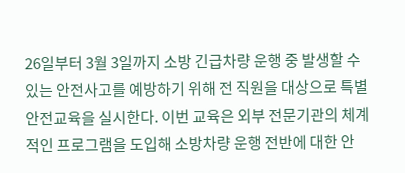26일부터 3월 3일까지 소방 긴급차량 운행 중 발생할 수 있는 안전사고를 예방하기 위해 전 직원을 대상으로 특별 안전교육을 실시한다. 이번 교육은 외부 전문기관의 체계적인 프로그램을 도입해 소방차량 운행 전반에 대한 안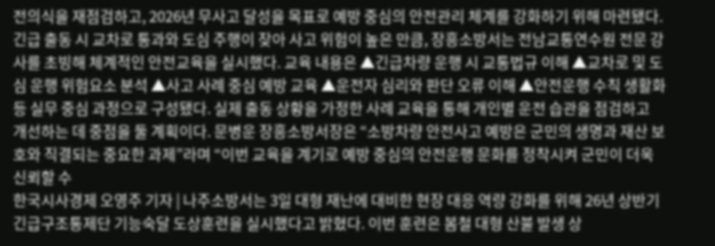전의식을 재점검하고, 2026년 무사고 달성을 목표로 예방 중심의 안전관리 체계를 강화하기 위해 마련됐다. 긴급 출동 시 교차로 통과와 도심 주행이 잦아 사고 위험이 높은 만큼, 장흥소방서는 전남교통연수원 전문 강사를 초빙해 체계적인 안전교육을 실시했다. 교육 내용은 ▲긴급차량 운행 시 교통법규 이해 ▲교차로 및 도심 운행 위험요소 분석 ▲사고 사례 중심 예방 교육 ▲운전자 심리와 판단 오류 이해 ▲안전운행 수칙 생활화 등 실무 중심 과정으로 구성됐다. 실제 출동 상황을 가정한 사례 교육을 통해 개인별 운전 습관을 점검하고 개선하는 데 중점을 둘 계획이다. 문병운 장흥소방서장은 “소방차량 안전사고 예방은 군민의 생명과 재산 보호와 직결되는 중요한 과제”라며 “이번 교육을 계기로 예방 중심의 안전운행 문화를 정착시켜 군민이 더욱 신뢰할 수
한국시사경제 오영주 기자 | 나주소방서는 3일 대형 재난에 대비한 현장 대응 역량 강화를 위해 26년 상반기 긴급구조통제단 기능숙달 도상훈련을 실시했다고 밝혔다. 이번 훈련은 봄철 대형 산불 발생 상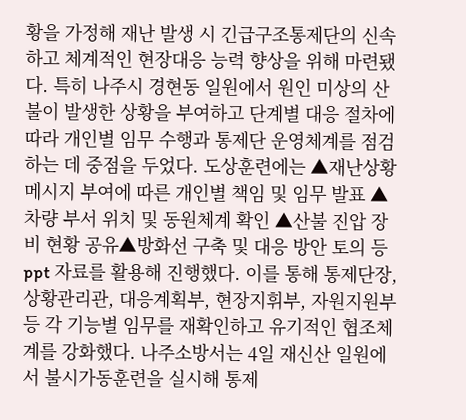황을 가정해 재난 발생 시 긴급구조통제단의 신속하고 체계적인 현장대응 능력 향상을 위해 마련됐다. 특히 나주시 경현동 일원에서 원인 미상의 산불이 발생한 상황을 부여하고 단계별 대응 절차에 따라 개인별 임무 수행과 통제단 운영체계를 점검하는 데 중점을 두었다. 도상훈련에는 ▲재난상황 메시지 부여에 따른 개인별 책임 및 임무 발표 ▲차량 부서 위치 및 동원체계 확인 ▲산불 진압 장비 현황 공유▲방화선 구축 및 대응 방안 토의 등 ppt 자료를 활용해 진행했다. 이를 통해 통제단장, 상황관리관, 대응계획부, 현장지휘부, 자원지원부 등 각 기능별 임무를 재확인하고 유기적인 협조체계를 강화했다. 나주소방서는 4일 재신산 일원에서 불시가동훈련을 실시해 통제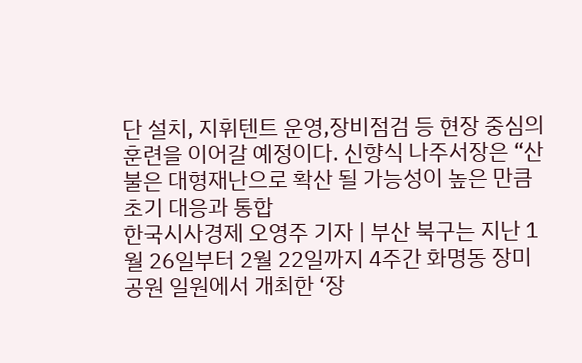단 설치, 지휘텐트 운영,장비점검 등 현장 중심의 훈련을 이어갈 예정이다. 신향식 나주서장은 “산불은 대형재난으로 확산 될 가능성이 높은 만큼 초기 대응과 통합
한국시사경제 오영주 기자 | 부산 북구는 지난 1월 26일부터 2월 22일까지 4주간 화명동 장미공원 일원에서 개최한 ‘장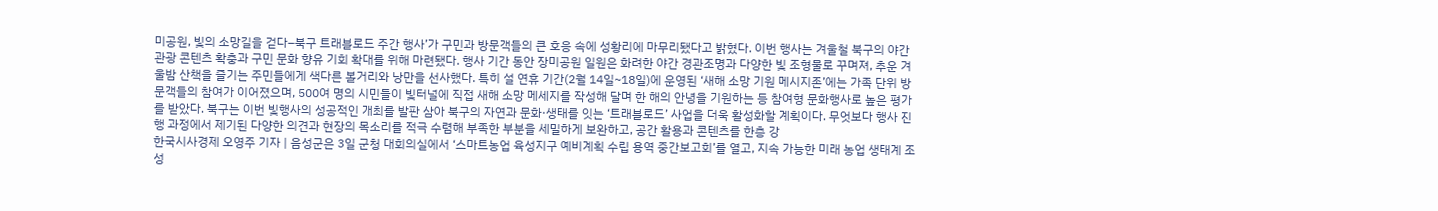미공원, 빛의 소망길을 걷다–북구 트래블로드 주간 행사’가 구민과 방문객들의 큰 호응 속에 성황리에 마무리됐다고 밝혔다. 이번 행사는 겨울철 북구의 야간 관광 콘텐츠 확충과 구민 문화 향유 기회 확대를 위해 마련됐다. 행사 기간 동안 장미공원 일원은 화려한 야간 경관조명과 다양한 빛 조형물로 꾸며져, 추운 겨울밤 산책을 즐기는 주민들에게 색다른 볼거리와 낭만을 선사했다. 특히 설 연휴 기간(2월 14일~18일)에 운영된 ‘새해 소망 기원 메시지존’에는 가족 단위 방문객들의 참여가 이어졌으며, 500여 명의 시민들이 빛터널에 직접 새해 소망 메세지를 작성해 달며 한 해의 안녕을 기원하는 등 참여형 문화행사로 높은 평가를 받았다. 북구는 이번 빛행사의 성공적인 개최를 발판 삼아 북구의 자연과 문화·생태를 잇는 ‘트래블로드’ 사업을 더욱 활성화할 계획이다. 무엇보다 행사 진행 과정에서 제기된 다양한 의견과 현장의 목소리를 적극 수렴해 부족한 부분을 세밀하게 보완하고, 공간 활용과 콘텐츠를 한층 강
한국시사경제 오영주 기자 | 음성군은 3일 군청 대회의실에서 ‘스마트농업 육성지구 예비계획 수립 용역 중간보고회’를 열고, 지속 가능한 미래 농업 생태계 조성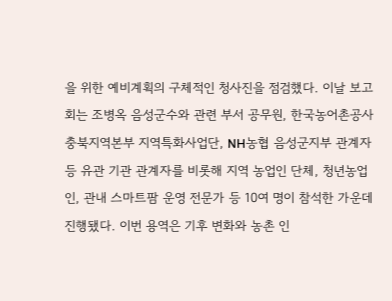을 위한 예비계획의 구체적인 청사진을 점검했다. 이날 보고회는 조병옥 음성군수와 관련 부서 공무원, 한국농어촌공사 충북지역본부 지역특화사업단, NH농협 음성군지부 관계자 등 유관 기관 관계자를 비롯해 지역 농업인 단체, 청년농업인, 관내 스마트팜 운영 전문가 등 10여 명이 참석한 가운데 진행됐다. 이번 용역은 기후 변화와 농촌 인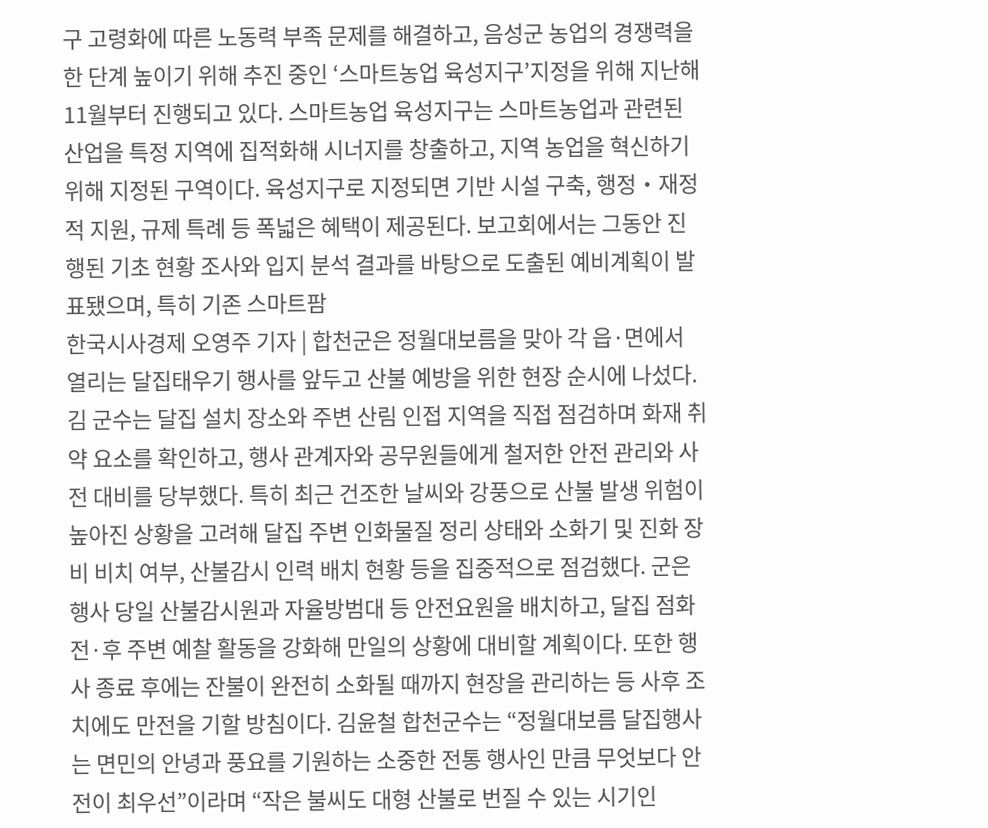구 고령화에 따른 노동력 부족 문제를 해결하고, 음성군 농업의 경쟁력을 한 단계 높이기 위해 추진 중인 ‘스마트농업 육성지구’지정을 위해 지난해 11월부터 진행되고 있다. 스마트농업 육성지구는 스마트농업과 관련된 산업을 특정 지역에 집적화해 시너지를 창출하고, 지역 농업을 혁신하기 위해 지정된 구역이다. 육성지구로 지정되면 기반 시설 구축, 행정‧재정적 지원, 규제 특례 등 폭넓은 혜택이 제공된다. 보고회에서는 그동안 진행된 기초 현황 조사와 입지 분석 결과를 바탕으로 도출된 예비계획이 발표됐으며, 특히 기존 스마트팜
한국시사경제 오영주 기자 | 합천군은 정월대보름을 맞아 각 읍·면에서 열리는 달집태우기 행사를 앞두고 산불 예방을 위한 현장 순시에 나섰다. 김 군수는 달집 설치 장소와 주변 산림 인접 지역을 직접 점검하며 화재 취약 요소를 확인하고, 행사 관계자와 공무원들에게 철저한 안전 관리와 사전 대비를 당부했다. 특히 최근 건조한 날씨와 강풍으로 산불 발생 위험이 높아진 상황을 고려해 달집 주변 인화물질 정리 상태와 소화기 및 진화 장비 비치 여부, 산불감시 인력 배치 현황 등을 집중적으로 점검했다. 군은 행사 당일 산불감시원과 자율방범대 등 안전요원을 배치하고, 달집 점화 전·후 주변 예찰 활동을 강화해 만일의 상황에 대비할 계획이다. 또한 행사 종료 후에는 잔불이 완전히 소화될 때까지 현장을 관리하는 등 사후 조치에도 만전을 기할 방침이다. 김윤철 합천군수는 “정월대보름 달집행사는 면민의 안녕과 풍요를 기원하는 소중한 전통 행사인 만큼 무엇보다 안전이 최우선”이라며 “작은 불씨도 대형 산불로 번질 수 있는 시기인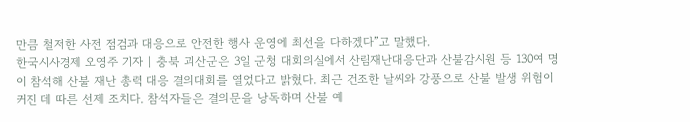만큼 철저한 사전 점검과 대응으로 안전한 행사 운영에 최선을 다하겠다”고 말했다.
한국시사경제 오영주 기자 | 충북 괴산군은 3일 군청 대회의실에서 산림재난대응단과 산불감시원 등 130여 명이 참석해 산불 재난 총력 대응 결의대회를 열었다고 밝혔다. 최근 건조한 날씨와 강풍으로 산불 발생 위험이 커진 데 따른 선제 조치다. 참석자들은 결의문을 낭독하며 산불 예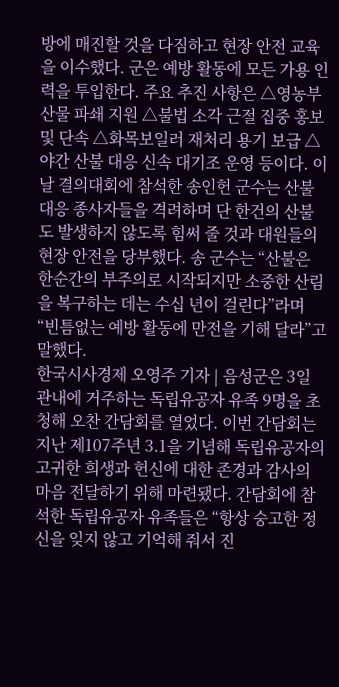방에 매진할 것을 다짐하고 현장 안전 교육을 이수했다. 군은 예방 활동에 모든 가용 인력을 투입한다. 주요 추진 사항은 △영농부산물 파쇄 지원 △불법 소각 근절 집중 홍보 및 단속 △화목보일러 재처리 용기 보급 △야간 산불 대응 신속 대기조 운영 등이다. 이날 결의대회에 참석한 송인헌 군수는 산불 대응 종사자들을 격려하며 단 한건의 산불도 발생하지 않도록 힘써 줄 것과 대원들의 현장 안전을 당부했다. 송 군수는 “산불은 한순간의 부주의로 시작되지만 소중한 산림을 복구하는 데는 수십 년이 걸린다”라며 “빈틈없는 예방 활동에 만전을 기해 달라”고 말했다.
한국시사경제 오영주 기자 | 음성군은 3일 관내에 거주하는 독립유공자 유족 9명을 초청해 오찬 간담회를 열었다. 이번 간담회는 지난 제107주년 3.1을 기념해 독립유공자의 고귀한 희생과 헌신에 대한 존경과 감사의 마음 전달하기 위해 마련됐다. 간담회에 참석한 독립유공자 유족들은 “항상 숭고한 정신을 잊지 않고 기억해 줘서 진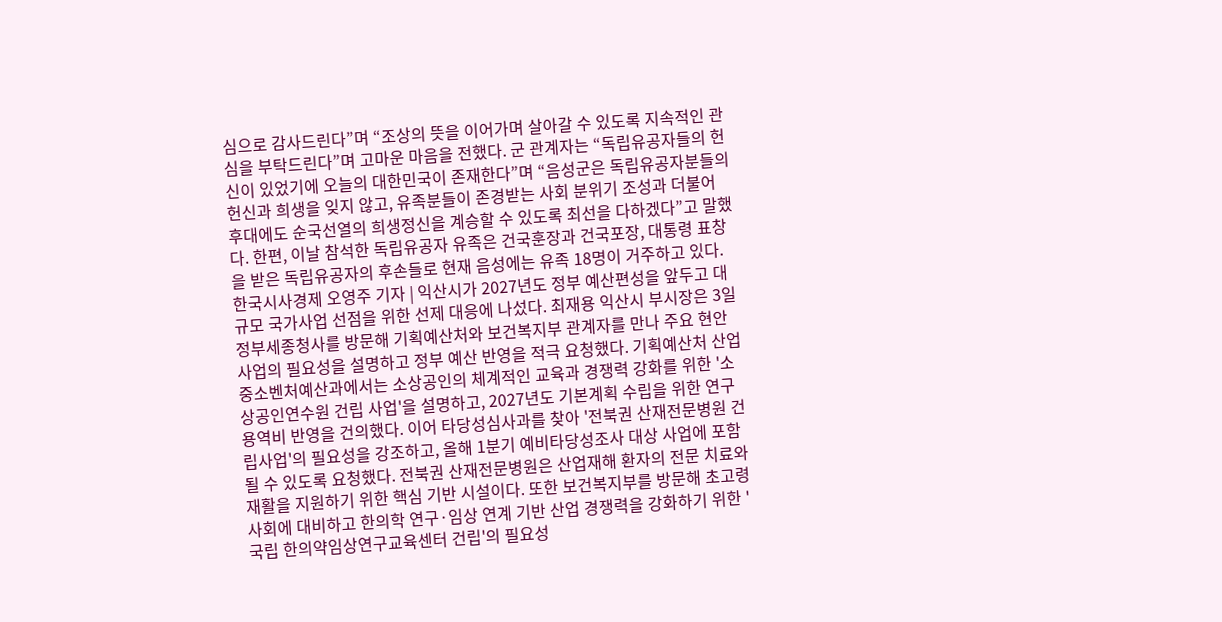심으로 감사드린다”며 “조상의 뜻을 이어가며 살아갈 수 있도록 지속적인 관심을 부탁드린다”며 고마운 마음을 전했다. 군 관계자는 “독립유공자들의 헌신이 있었기에 오늘의 대한민국이 존재한다”며 “음성군은 독립유공자분들의 헌신과 희생을 잊지 않고, 유족분들이 존경받는 사회 분위기 조성과 더불어 후대에도 순국선열의 희생정신을 계승할 수 있도록 최선을 다하겠다”고 말했다. 한편, 이날 참석한 독립유공자 유족은 건국훈장과 건국포장, 대통령 표창을 받은 독립유공자의 후손들로 현재 음성에는 유족 18명이 거주하고 있다.
한국시사경제 오영주 기자 | 익산시가 2027년도 정부 예산편성을 앞두고 대규모 국가사업 선점을 위한 선제 대응에 나섰다. 최재용 익산시 부시장은 3일 정부세종청사를 방문해 기획예산처와 보건복지부 관계자를 만나 주요 현안사업의 필요성을 설명하고 정부 예산 반영을 적극 요청했다. 기획예산처 산업중소벤처예산과에서는 소상공인의 체계적인 교육과 경쟁력 강화를 위한 '소상공인연수원 건립 사업'을 설명하고, 2027년도 기본계획 수립을 위한 연구용역비 반영을 건의했다. 이어 타당성심사과를 찾아 '전북권 산재전문병원 건립사업'의 필요성을 강조하고, 올해 1분기 예비타당성조사 대상 사업에 포함될 수 있도록 요청했다. 전북권 산재전문병원은 산업재해 환자의 전문 치료와 재활을 지원하기 위한 핵심 기반 시설이다. 또한 보건복지부를 방문해 초고령사회에 대비하고 한의학 연구·임상 연계 기반 산업 경쟁력을 강화하기 위한 '국립 한의약임상연구교육센터 건립'의 필요성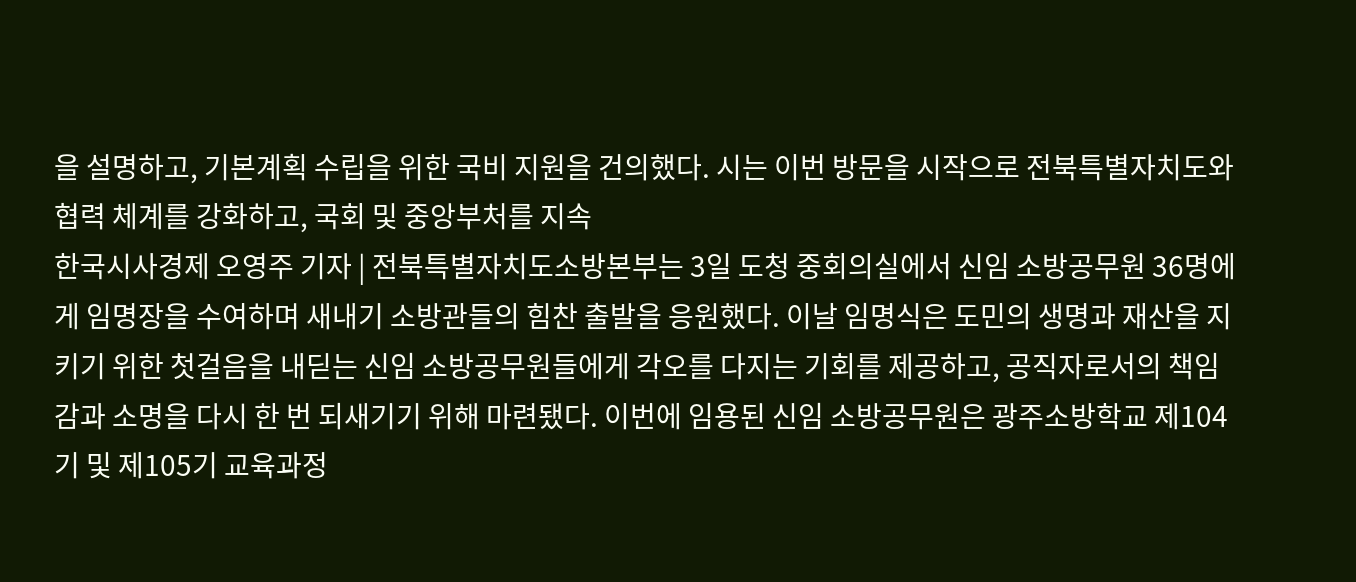을 설명하고, 기본계획 수립을 위한 국비 지원을 건의했다. 시는 이번 방문을 시작으로 전북특별자치도와 협력 체계를 강화하고, 국회 및 중앙부처를 지속
한국시사경제 오영주 기자 | 전북특별자치도소방본부는 3일 도청 중회의실에서 신임 소방공무원 36명에게 임명장을 수여하며 새내기 소방관들의 힘찬 출발을 응원했다. 이날 임명식은 도민의 생명과 재산을 지키기 위한 첫걸음을 내딛는 신임 소방공무원들에게 각오를 다지는 기회를 제공하고, 공직자로서의 책임감과 소명을 다시 한 번 되새기기 위해 마련됐다. 이번에 임용된 신임 소방공무원은 광주소방학교 제104기 및 제105기 교육과정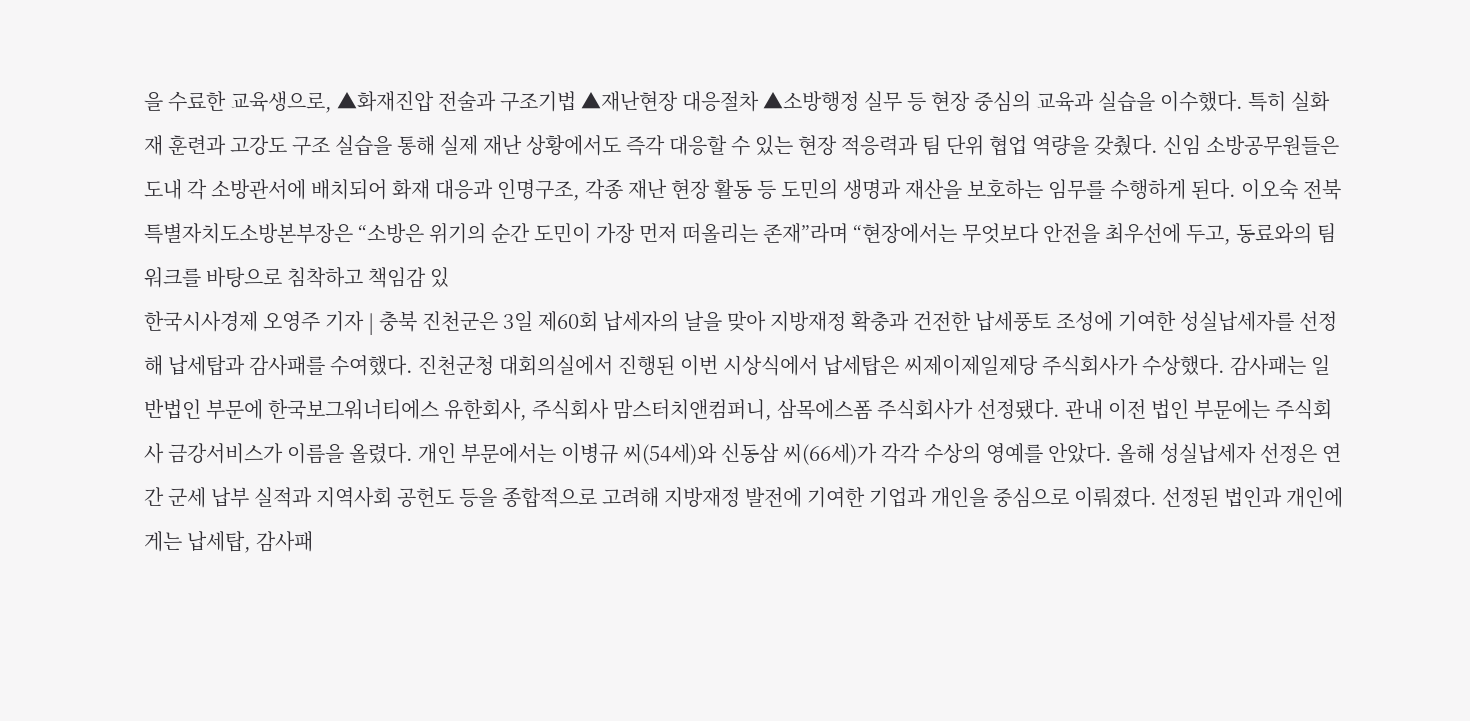을 수료한 교육생으로, ▲화재진압 전술과 구조기법 ▲재난현장 대응절차 ▲소방행정 실무 등 현장 중심의 교육과 실습을 이수했다. 특히 실화재 훈련과 고강도 구조 실습을 통해 실제 재난 상황에서도 즉각 대응할 수 있는 현장 적응력과 팀 단위 협업 역량을 갖췄다. 신임 소방공무원들은 도내 각 소방관서에 배치되어 화재 대응과 인명구조, 각종 재난 현장 활동 등 도민의 생명과 재산을 보호하는 임무를 수행하게 된다. 이오숙 전북특별자치도소방본부장은 “소방은 위기의 순간 도민이 가장 먼저 떠올리는 존재”라며 “현장에서는 무엇보다 안전을 최우선에 두고, 동료와의 팀워크를 바탕으로 침착하고 책임감 있
한국시사경제 오영주 기자 | 충북 진천군은 3일 제60회 납세자의 날을 맞아 지방재정 확충과 건전한 납세풍토 조성에 기여한 성실납세자를 선정해 납세탑과 감사패를 수여했다. 진천군청 대회의실에서 진행된 이번 시상식에서 납세탑은 씨제이제일제당 주식회사가 수상했다. 감사패는 일반법인 부문에 한국보그워너티에스 유한회사, 주식회사 맘스터치앤컴퍼니, 삼목에스폼 주식회사가 선정됐다. 관내 이전 법인 부문에는 주식회사 금강서비스가 이름을 올렸다. 개인 부문에서는 이병규 씨(54세)와 신동삼 씨(66세)가 각각 수상의 영예를 안았다. 올해 성실납세자 선정은 연간 군세 납부 실적과 지역사회 공헌도 등을 종합적으로 고려해 지방재정 발전에 기여한 기업과 개인을 중심으로 이뤄졌다. 선정된 법인과 개인에게는 납세탑, 감사패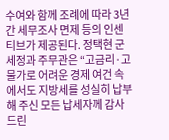수여와 함께 조례에 따라 3년간 세무조사 면제 등의 인센티브가 제공된다. 정택현 군 세정과 주무관은 “고금리·고물가로 어려운 경제 여건 속에서도 지방세를 성실히 납부해 주신 모든 납세자께 감사드린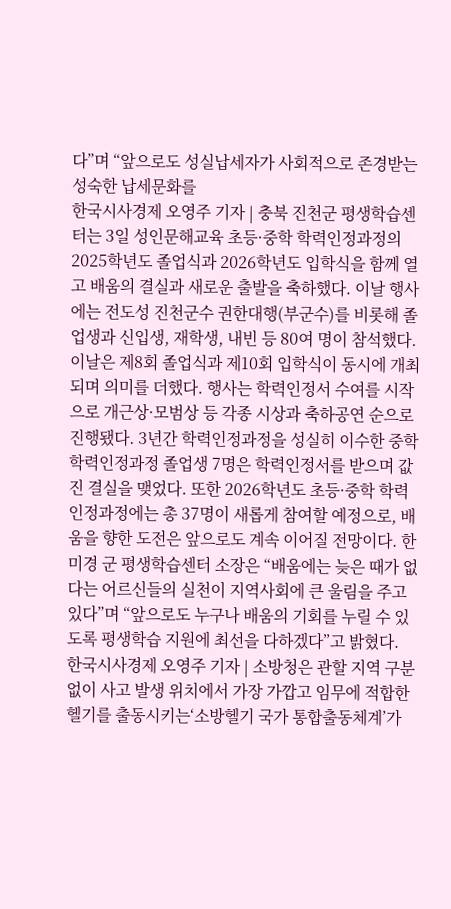다”며 “앞으로도 성실납세자가 사회적으로 존경받는 성숙한 납세문화를
한국시사경제 오영주 기자 | 충북 진천군 평생학습센터는 3일 성인문해교육 초등·중학 학력인정과정의 2025학년도 졸업식과 2026학년도 입학식을 함께 열고 배움의 결실과 새로운 출발을 축하했다. 이날 행사에는 전도성 진천군수 권한대행(부군수)를 비롯해 졸업생과 신입생, 재학생, 내빈 등 80여 명이 참석했다. 이날은 제8회 졸업식과 제10회 입학식이 동시에 개최되며 의미를 더했다. 행사는 학력인정서 수여를 시작으로 개근상·모범상 등 각종 시상과 축하공연 순으로 진행됐다. 3년간 학력인정과정을 성실히 이수한 중학학력인정과정 졸업생 7명은 학력인정서를 받으며 값진 결실을 맺었다. 또한 2026학년도 초등·중학 학력인정과정에는 총 37명이 새롭게 참여할 예정으로, 배움을 향한 도전은 앞으로도 계속 이어질 전망이다. 한미경 군 평생학습센터 소장은 “배움에는 늦은 때가 없다는 어르신들의 실천이 지역사회에 큰 울림을 주고 있다”며 “앞으로도 누구나 배움의 기회를 누릴 수 있도록 평생학습 지원에 최선을 다하겠다”고 밝혔다.
한국시사경제 오영주 기자 | 소방청은 관할 지역 구분 없이 사고 발생 위치에서 가장 가깝고 임무에 적합한 헬기를 출동시키는‘소방헬기 국가 통합출동체계’가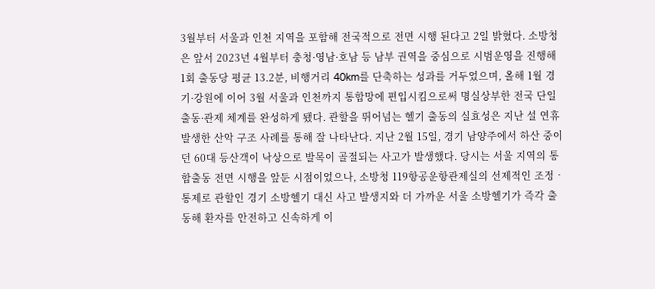3월부터 서울과 인천 지역을 포함해 전국적으로 전면 시행 된다고 2일 밝혔다. 소방청은 앞서 2023년 4월부터 충청·영남·호남 등 남부 권역을 중심으로 시범운영을 진행해 1회 출동당 평균 13.2분, 비행거리 40km를 단축하는 성과를 거두었으며, 올해 1월 경기·강원에 이어 3월 서울과 인천까지 통합망에 편입시킴으로써 명실상부한 전국 단일 출동·관제 체계를 완성하게 됐다. 관할을 뛰어넘는 헬기 출동의 실효성은 지난 설 연휴 발생한 산악 구조 사례를 통해 잘 나타난다. 지난 2월 15일, 경기 남양주에서 하산 중이던 60대 등산객이 낙상으로 발목이 골절되는 사고가 발생했다. 당시는 서울 지역의 통합출동 전면 시행을 앞둔 시점이었으나, 소방청 119항공운항관제실의 선제적인 조정‧통제로 관할인 경기 소방헬기 대신 사고 발생지와 더 가까운 서울 소방헬기가 즉각 출동해 환자를 안전하고 신속하게 이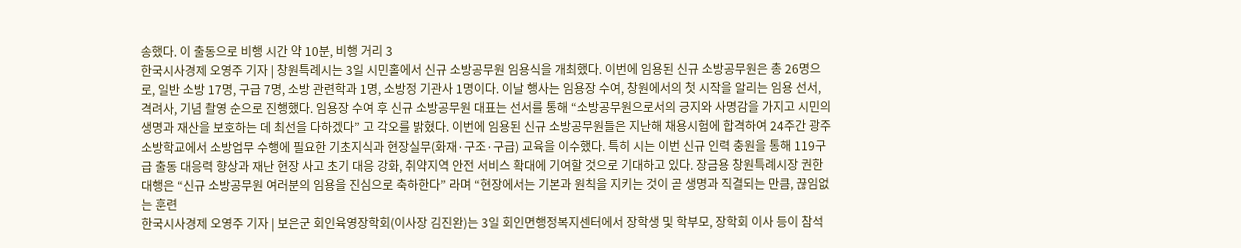송했다. 이 출동으로 비행 시간 약 10분, 비행 거리 3
한국시사경제 오영주 기자 | 창원특례시는 3일 시민홀에서 신규 소방공무원 임용식을 개최했다. 이번에 임용된 신규 소방공무원은 총 26명으로, 일반 소방 17명, 구급 7명, 소방 관련학과 1명, 소방정 기관사 1명이다. 이날 행사는 임용장 수여, 창원에서의 첫 시작을 알리는 임용 선서, 격려사, 기념 촬영 순으로 진행했다. 임용장 수여 후 신규 소방공무원 대표는 선서를 통해 “소방공무원으로서의 긍지와 사명감을 가지고 시민의 생명과 재산을 보호하는 데 최선을 다하겠다” 고 각오를 밝혔다. 이번에 임용된 신규 소방공무원들은 지난해 채용시험에 합격하여 24주간 광주소방학교에서 소방업무 수행에 필요한 기초지식과 현장실무(화재·구조·구급) 교육을 이수했다. 특히 시는 이번 신규 인력 충원을 통해 119구급 출동 대응력 향상과 재난 현장 사고 초기 대응 강화, 취약지역 안전 서비스 확대에 기여할 것으로 기대하고 있다. 장금용 창원특례시장 권한대행은 “신규 소방공무원 여러분의 임용을 진심으로 축하한다” 라며 “현장에서는 기본과 원칙을 지키는 것이 곧 생명과 직결되는 만큼, 끊임없는 훈련
한국시사경제 오영주 기자 | 보은군 회인육영장학회(이사장 김진완)는 3일 회인면행정복지센터에서 장학생 및 학부모, 장학회 이사 등이 참석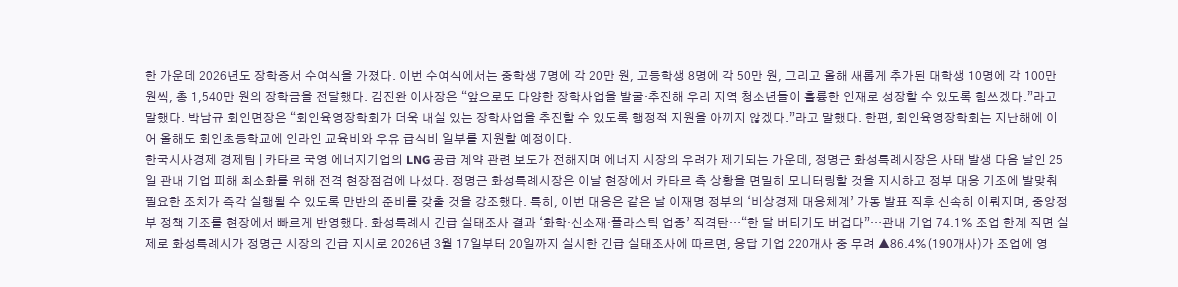한 가운데 2026년도 장학증서 수여식을 가졌다. 이번 수여식에서는 중학생 7명에 각 20만 원, 고등학생 8명에 각 50만 원, 그리고 올해 새롭게 추가된 대학생 10명에 각 100만 원씩, 총 1,540만 원의 장학금을 전달했다. 김진완 이사장은 “앞으로도 다양한 장학사업을 발굴·추진해 우리 지역 청소년들이 훌륭한 인재로 성장할 수 있도록 힘쓰겠다.”라고 말했다. 박남규 회인면장은 “회인육영장학회가 더욱 내실 있는 장학사업을 추진할 수 있도록 행정적 지원을 아끼지 않겠다.”라고 말했다. 한편, 회인육영장학회는 지난해에 이어 올해도 회인초등학교에 인라인 교육비와 우유 급식비 일부를 지원할 예정이다.
한국시사경제 경제팀 | 카타르 국영 에너지기업의 LNG 공급 계약 관련 보도가 전해지며 에너지 시장의 우려가 제기되는 가운데, 정명근 화성특례시장은 사태 발생 다음 날인 25일 관내 기업 피해 최소화를 위해 전격 현장점검에 나섰다. 정명근 화성특례시장은 이날 현장에서 카타르 측 상황을 면밀히 모니터링할 것을 지시하고 정부 대응 기조에 발맞춰 필요한 조치가 즉각 실행될 수 있도록 만반의 준비를 갖출 것을 강조했다. 특히, 이번 대응은 같은 날 이재명 정부의 ‘비상경제 대응체계’ 가동 발표 직후 신속히 이뤄지며, 중앙정부 정책 기조를 현장에서 빠르게 반영했다. 화성특례시 긴급 실태조사 결과 ‘화학·신소재·플라스틱 업종’ 직격탄…“한 달 버티기도 버겁다”…관내 기업 74.1% 조업 한계 직면 실제로 화성특례시가 정명근 시장의 긴급 지시로 2026년 3월 17일부터 20일까지 실시한 긴급 실태조사에 따르면, 응답 기업 220개사 중 무려 ▲86.4%(190개사)가 조업에 영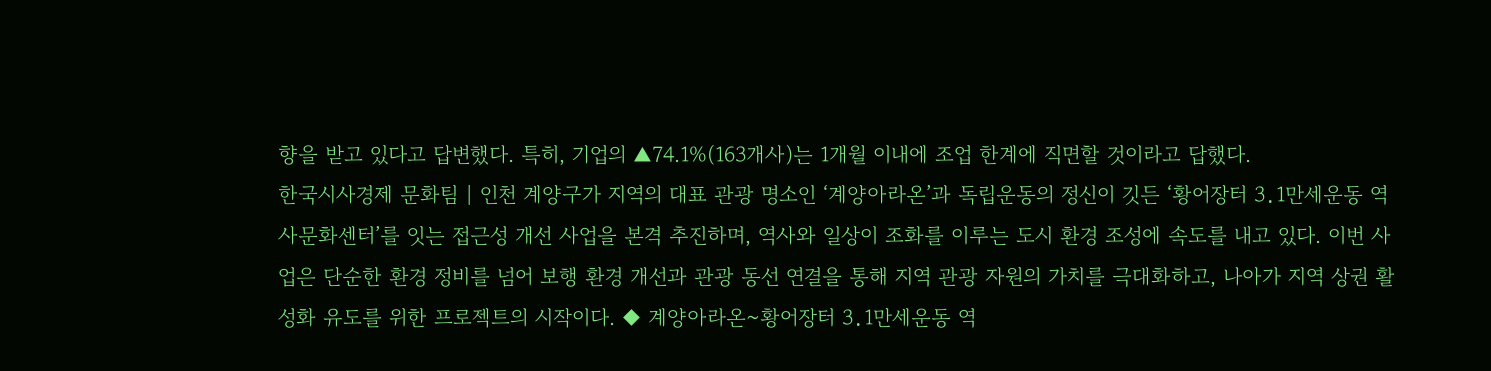향을 받고 있다고 답변했다. 특히, 기업의 ▲74.1%(163개사)는 1개월 이내에 조업 한계에 직면할 것이라고 답했다.
한국시사경제 문화팀 | 인천 계양구가 지역의 대표 관광 명소인 ‘계양아라온’과 독립운동의 정신이 깃든 ‘황어장터 3․1만세운동 역사문화센터’를 잇는 접근성 개선 사업을 본격 추진하며, 역사와 일상이 조화를 이루는 도시 환경 조성에 속도를 내고 있다. 이번 사업은 단순한 환경 정비를 넘어 보행 환경 개선과 관광 동선 연결을 통해 지역 관광 자원의 가치를 극대화하고, 나아가 지역 상권 활성화 유도를 위한 프로젝트의 시작이다. ◆ 계양아라온~황어장터 3․1만세운동 역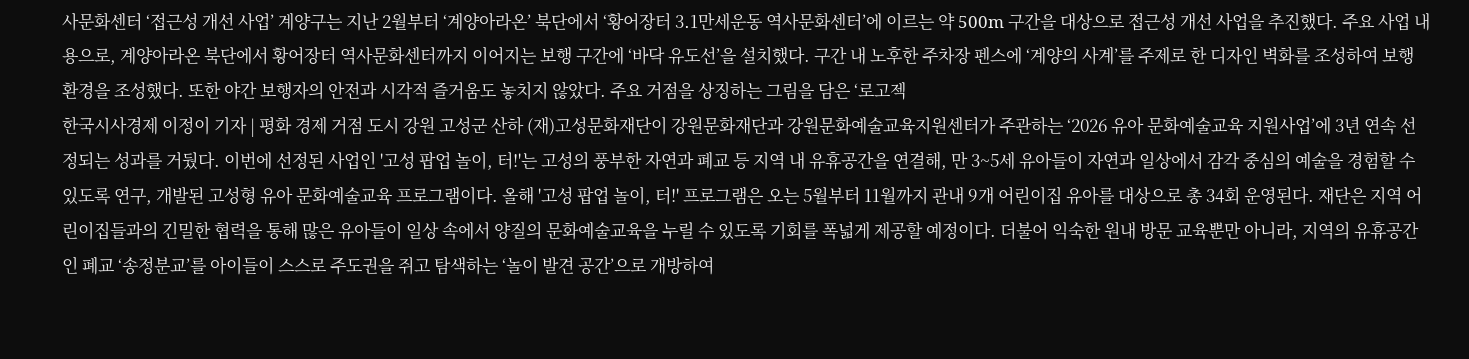사문화센터 ‘접근성 개선 사업’ 계양구는 지난 2월부터 ‘계양아라온’ 북단에서 ‘황어장터 3․1만세운동 역사문화센터’에 이르는 약 500m 구간을 대상으로 접근성 개선 사업을 추진했다. 주요 사업 내용으로, 계양아라온 북단에서 황어장터 역사문화센터까지 이어지는 보행 구간에 ‘바닥 유도선’을 설치했다. 구간 내 노후한 주차장 펜스에 ‘계양의 사계’를 주제로 한 디자인 벽화를 조성하여 보행 환경을 조성했다. 또한 야간 보행자의 안전과 시각적 즐거움도 놓치지 않았다. 주요 거점을 상징하는 그림을 담은 ‘로고젝
한국시사경제 이정이 기자 | 평화 경제 거점 도시 강원 고성군 산하 (재)고성문화재단이 강원문화재단과 강원문화예술교육지원센터가 주관하는 ‘2026 유아 문화예술교육 지원사업’에 3년 연속 선정되는 성과를 거뒀다. 이번에 선정된 사업인 '고성 팝업 놀이, 터!'는 고성의 풍부한 자연과 폐교 등 지역 내 유휴공간을 연결해, 만 3~5세 유아들이 자연과 일상에서 감각 중심의 예술을 경험할 수 있도록 연구, 개발된 고성형 유아 문화예술교육 프로그램이다. 올해 '고성 팝업 놀이, 터!' 프로그램은 오는 5월부터 11월까지 관내 9개 어린이집 유아를 대상으로 총 34회 운영된다. 재단은 지역 어린이집들과의 긴밀한 협력을 통해 많은 유아들이 일상 속에서 양질의 문화예술교육을 누릴 수 있도록 기회를 폭넓게 제공할 예정이다. 더불어 익숙한 원내 방문 교육뿐만 아니라, 지역의 유휴공간인 폐교 ‘송정분교’를 아이들이 스스로 주도권을 쥐고 탐색하는 ‘놀이 발견 공간’으로 개방하여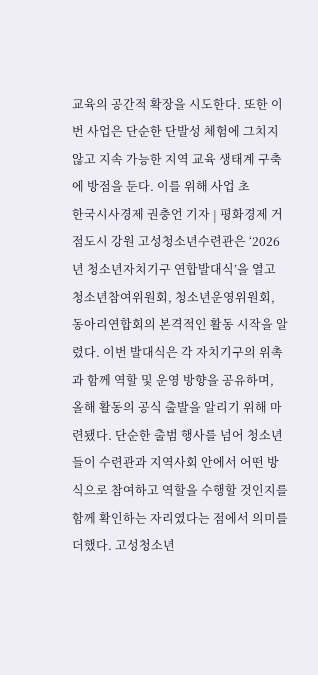교육의 공간적 확장을 시도한다. 또한 이번 사업은 단순한 단발성 체험에 그치지 않고 지속 가능한 지역 교육 생태계 구축에 방점을 둔다. 이를 위해 사업 초
한국시사경제 권충언 기자 | 평화경제 거점도시 강원 고성청소년수련관은 ‘2026년 청소년자치기구 연합발대식’을 열고 청소년참여위원회, 청소년운영위원회, 동아리연합회의 본격적인 활동 시작을 알렸다. 이번 발대식은 각 자치기구의 위촉과 함께 역할 및 운영 방향을 공유하며, 올해 활동의 공식 출발을 알리기 위해 마련됐다. 단순한 출범 행사를 넘어 청소년들이 수련관과 지역사회 안에서 어떤 방식으로 참여하고 역할을 수행할 것인지를 함께 확인하는 자리였다는 점에서 의미를 더했다. 고성청소년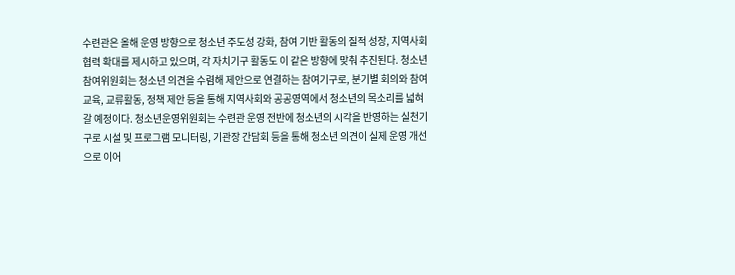수련관은 올해 운영 방향으로 청소년 주도성 강화, 참여 기반 활동의 질적 성장, 지역사회 협력 확대를 제시하고 있으며, 각 자치기구 활동도 이 같은 방향에 맞춰 추진된다. 청소년참여위원회는 청소년 의견을 수렴해 제안으로 연결하는 참여기구로, 분기별 회의와 참여 교육, 교류활동, 정책 제안 등을 통해 지역사회와 공공영역에서 청소년의 목소리를 넓혀갈 예정이다. 청소년운영위원회는 수련관 운영 전반에 청소년의 시각을 반영하는 실천기구로 시설 및 프로그램 모니터링, 기관장 간담회 등을 통해 청소년 의견이 실제 운영 개선으로 이어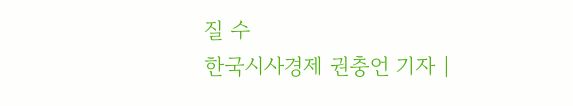질 수
한국시사경제 권충언 기자 |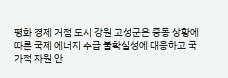평화 경제 거점 도시 강원 고성군은 중동 상황에 따른 국제 에너지 수급 불확실성에 대응하고 국가적 자원 안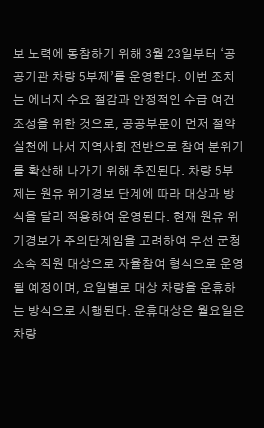보 노력에 동참하기 위해 3월 23일부터 ‘공공기관 차량 5부제’를 운영한다. 이번 조치는 에너지 수요 절감과 안정적인 수급 여건 조성을 위한 것으로, 공공부문이 먼저 절약 실천에 나서 지역사회 전반으로 참여 분위기를 확산해 나가기 위해 추진된다. 차량 5부제는 원유 위기경보 단계에 따라 대상과 방식을 달리 적용하여 운영된다. 현재 원유 위기경보가 주의단계임을 고려하여 우선 군청 소속 직원 대상으로 자율참여 형식으로 운영될 예정이며, 요일별로 대상 차량을 운휴하는 방식으로 시행된다. 운휴대상은 월요일은 차량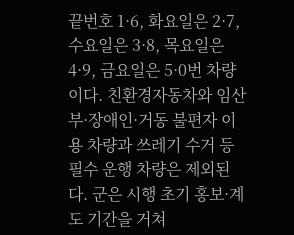끝번호 1·6, 화요일은 2·7, 수요일은 3·8, 목요일은 4·9, 금요일은 5·0번 차량이다. 친환경자동차와 임산부·장애인·거동 불편자 이용 차량과 쓰레기 수거 등 필수 운행 차량은 제외된다. 군은 시행 초기 홍보·계도 기간을 거쳐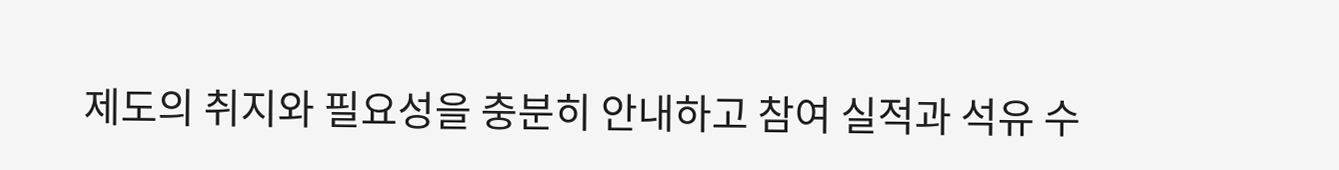제도의 취지와 필요성을 충분히 안내하고 참여 실적과 석유 수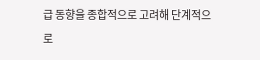급 동향을 종합적으로 고려해 단계적으로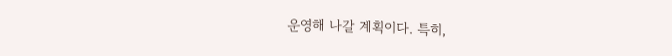운영해 나갈 계획이다. 특히,